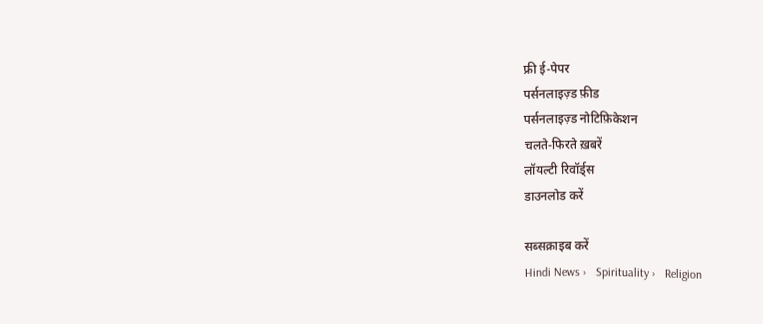फ्री ई-पेपर
पर्सनलाइज़्ड फ़ीड
पर्सनलाइज़्ड नोटिफ़िकेशन
चलते-फिरते ख़बरें
लॉयल्टी रिवॉर्ड्स
डाउनलोड करें

सब्सक्राइब करें
Hindi News ›   Spirituality ›   Religion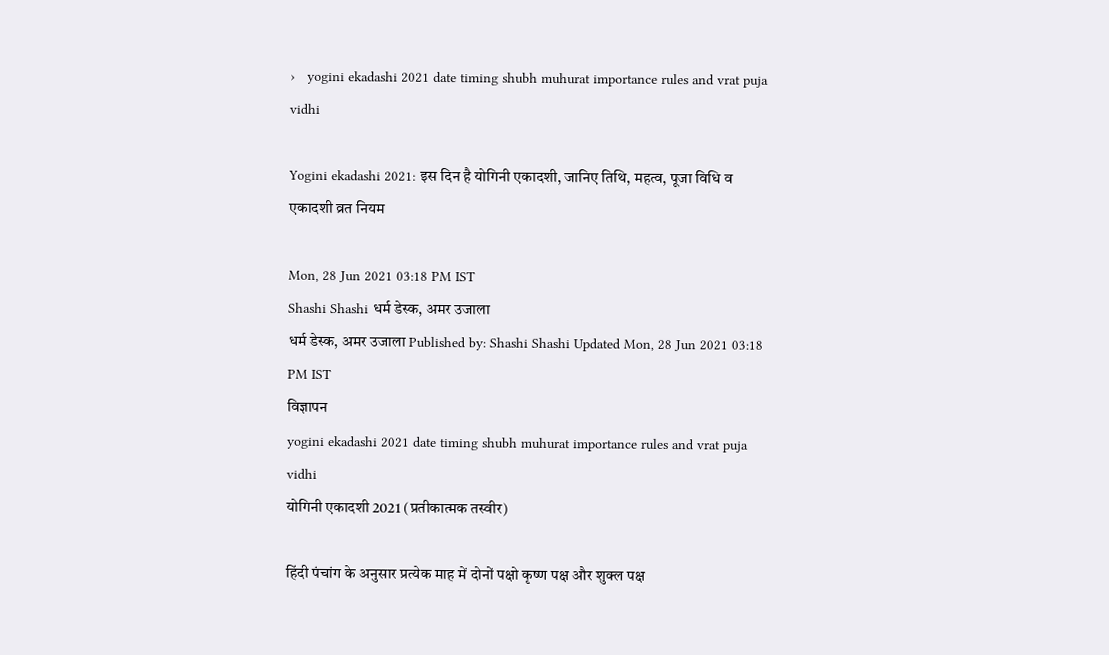›   yogini ekadashi 2021 date timing shubh muhurat importance rules and vrat puja vidhi

Yogini ekadashi 2021: इस दिन है योगिनी एकादशी, जानिए तिथि, महत्व, पूजा विधि व एकादशी व्रत नियम

Mon, 28 Jun 2021 03:18 PM IST
Shashi Shashi धर्म डेस्क, अमर उजाला
धर्म डेस्क, अमर उजाला Published by: Shashi Shashi Updated Mon, 28 Jun 2021 03:18 PM IST
विज्ञापन
yogini ekadashi 2021 date timing shubh muhurat importance rules and vrat puja vidhi
योगिनी एकादशी 2021 (प्रतीकात्मक तस्वीर)

हिंदी पंचांग के अनुसार प्रत्येक माह में दोनों पक्षो कृष्ण पक्ष और शुक्ल पक्ष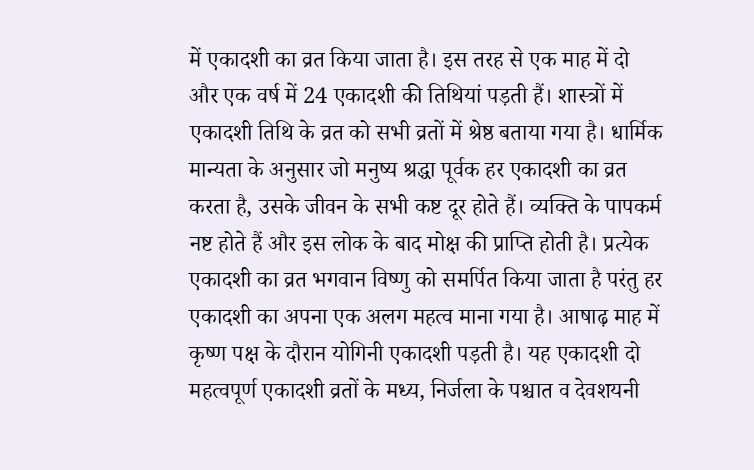में एकादशी का व्रत किया जाता है। इस तरह से एक माह में दो और एक वर्ष में 24 एकादशी की तिथियां पड़ती हैं। शास्त्रों में एकादशी तिथि के व्रत को सभी व्रतों में श्रेष्ठ बताया गया है। धार्मिक मान्यता के अनुसार जो मनुष्य श्रद्धा पूर्वक हर एकादशी का व्रत करता है, उसके जीवन के सभी कष्ट दूर होते हैं। व्यक्ति के पापकर्म नष्ट होते हैं और इस लोक के बाद मोक्ष की प्राप्ति होती है। प्रत्येक एकादशी का व्रत भगवान विष्णु को समर्पित किया जाता है परंतु हर एकादशी का अपना एक अलग महत्व माना गया है। आषाढ़ माह में कृष्ण पक्ष के दौरान योगिनी एकादशी पड़ती है। यह एकादशी दो महत्वपूर्ण एकादशी व्रतों के मध्य, निर्जला के पश्चात व देवशयनी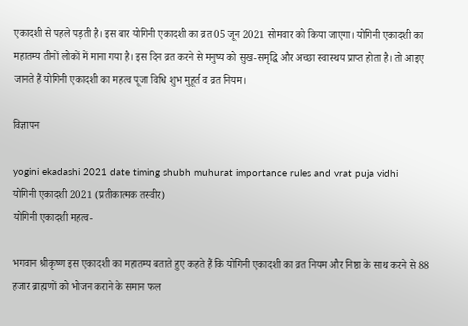एकादशी से पहले पड़ती है। इस बार योगिनी एकादशी का व्रत 05 जून 2021 सोमवार को किया जाएगा। योगिनी एकादशी का महातम्य तीनों लोकों में माना गया है। इस दिन व्रत करने से मनुष्य को सुख-समृद्धि और अच्छा स्वास्थय प्राप्त होता है। तो आइए जानते हैं योगिनी एकादशी का महत्व पूजा विधि शुभ मुहूर्त व व्रत नियम।

विज्ञापन

yogini ekadashi 2021 date timing shubh muhurat importance rules and vrat puja vidhi
योगिनी एकादशी 2021 (प्रतीकात्मक तस्वीर)
योगिनी एकादशी महत्व-

भगवान श्रीकृष्ण इस एकादशी का महातम्य बताते हुए कहते हैं कि योगिनी एकादशी का व्रत नियम और निष्ठा के साथ करने से 88 हजार ब्राह्मणों को भोजन कराने के समान फल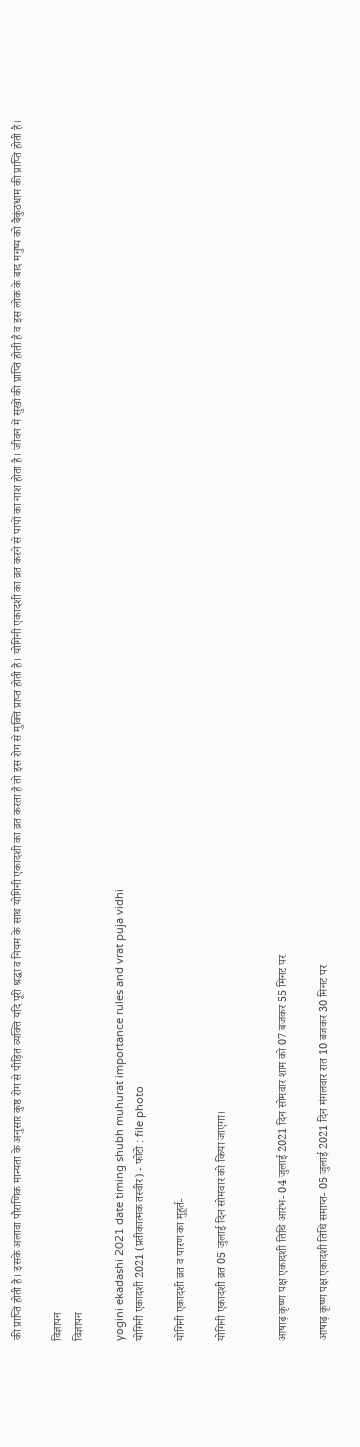की प्राप्ति होती है। इसके अलावा पौराणिक मान्यता के अनुसार कुष्ठ रोग से पीड़ित व्यक्ति यदि पूरी श्रद्धा व नियम के साथ योगिनी एकादशी का व्रत करता है तो इस रोग से मुक्ति प्राप्त होती है। योगिनी एकादशी का व्रत करने से पापों का नाश होता है। जीवन में सुखों की प्राप्ति होती है व इस लोक के बाद मनुष्य को बैकुंठधाम की प्राप्ति होती है।

विज्ञापन
विज्ञापन

yogini ekadashi 2021 date timing shubh muhurat importance rules and vrat puja vidhi
योगिनी एकादशी 2021 (प्रतीकात्मक तस्वीर) - फोटो : file photo

योगिनी एकादशी व्रत व पारण का मुहूर्त-

योगिनी एकादशी व्रत 05 जुलाई दिन सोमवार को किया जाएगा।


आषाढ़ कृष्ण पक्ष एकादशी तिथि आरंभ- 04 जुलाई 2021 दिन सोमवार शाम को 07 बजकर 55 मिनट पर

आषाढ़ कृष्ण पक्ष एकादशी तिथि समाप्त- 05 जुलाई 2021 दिन मंगलवार रात 10 बजकर 30 मिनट पर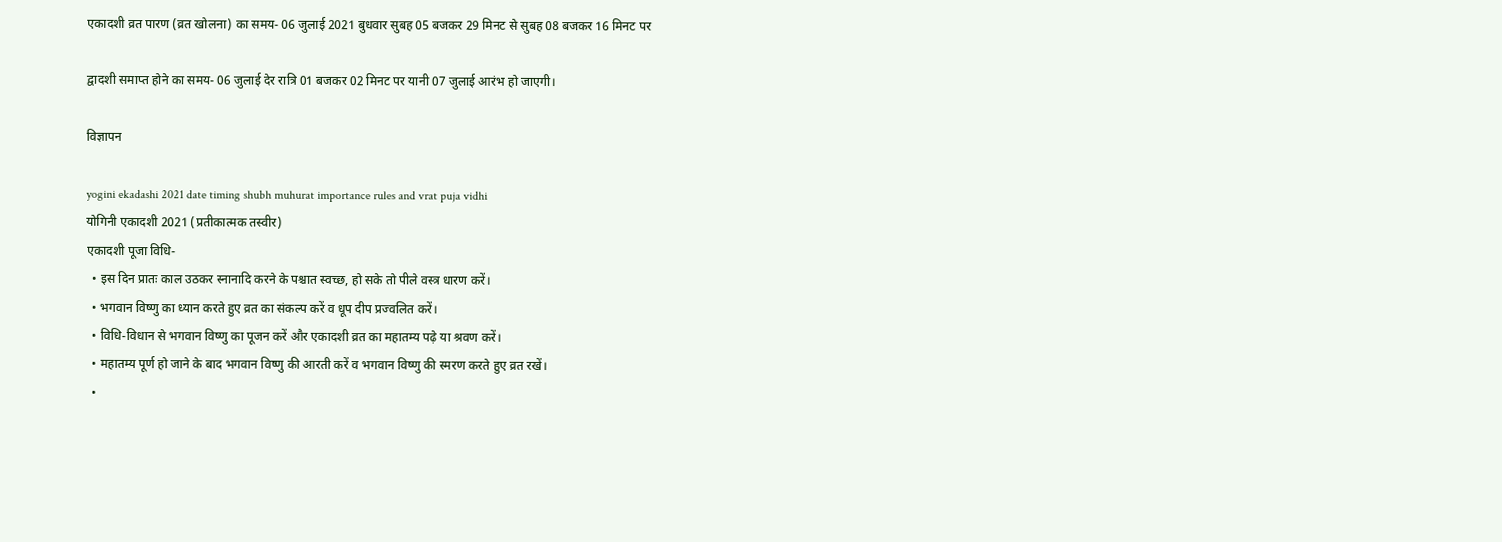एकादशी व्रत पारण (व्रत खोलना) का समय- 06 जुलाई 2021 बुधवार सुबह 05 बजकर 29 मिनट से सुबह 08 बजकर 16 मिनट पर

द्वादशी समाप्त होने का समय- 06 जुलाई देर रात्रि 01 बजकर 02 मिनट पर यानी 07 जुलाई आरंभ हो जाएगी।

विज्ञापन

yogini ekadashi 2021 date timing shubh muhurat importance rules and vrat puja vidhi
योगिनी एकादशी 2021 (प्रतीकात्मक तस्वीर)
एकादशी पूजा विधि-
  • इस दिन प्रातः काल उठकर स्नानादि करने के पश्चात स्वच्छ, हो सके तो पीले वस्त्र धारण करें।
  • भगवान विष्णु का ध्यान करते हुए व्रत का संकल्प करें व धूप दीप प्रज्वलित करें।
  • विधि-विधान से भगवान विष्णु का पूजन करें और एकादशी व्रत का महातम्य पढ़े या श्रवण करें।
  • महातम्य पूर्ण हो जाने के बाद भगवान विष्णु की आरती करें व भगवान विष्णु की स्मरण करते हुए व्रत रखें।
  •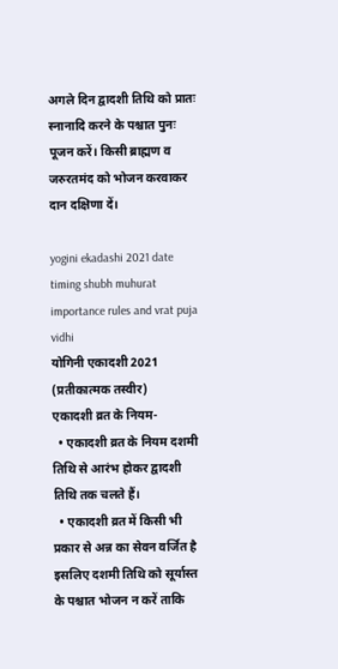अगले दिन द्वादशी तिथि को प्रातः स्नानादि करने के पश्चात पुनः पूजन करें। किसी ब्राह्मण व जरुरतमंद को भोजन करवाकर दान दक्षिणा दें।

yogini ekadashi 2021 date timing shubh muhurat importance rules and vrat puja vidhi
योगिनी एकादशी 2021 (प्रतीकात्मक तस्वीर)
एकादशी व्रत के नियम-
  • एकादशी व्रत के नियम दशमी तिथि से आरंभ होकर द्वादशी तिथि तक चलते हैं।
  • एकादशी व्रत में किसी भी प्रकार से अन्न का सेवन वर्जित है इसलिए दशमी तिथि को सूर्यास्त के पश्चात भोजन न करें ताकि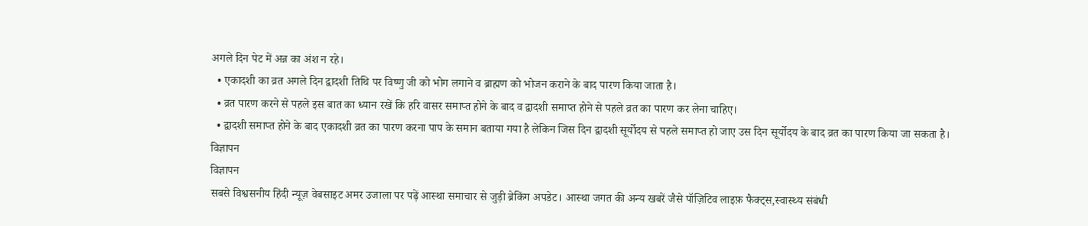अगले दिन पेट में अन्न का अंश न रहे।
  • एकादशी का व्रत अगले दिन द्वादशी तिथि पर विष्णु जी को भोग लगाने व ब्राह्मण को भोजन कराने के बाद पारण किया जाता है।
  • व्रत पारण करने से पहले इस बात का ध्यान रखें कि हरि वासर समाप्त होने के बाद व द्वादशी समाप्त होने से पहले व्रत का पारण कर लेना चाहिए।
  • द्वादशी समाप्त होने के बाद एकादशी व्रत का पारण करना पाप के समान बताया गया है लेकिन जिस दिन द्वादशी सूर्योदय से पहले समाप्त हो जाए उस दिन सूर्योदय के बाद व्रत का पारण किया जा सकता है।
विज्ञापन
विज्ञापन
सबसे विश्वसनीय हिंदी न्यूज़ वेबसाइट अमर उजाला पर पढ़ें आस्था समाचार से जुड़ी ब्रेकिंग अपडेट। आस्था जगत की अन्य खबरें जैसे पॉज़िटिव लाइफ़ फैक्ट्स,स्वास्थ्य संबंधी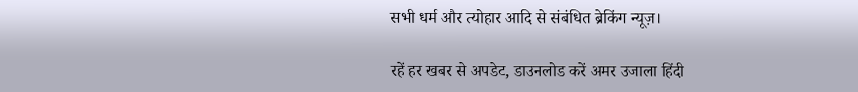सभी धर्म और त्योहार आदि से संबंधित ब्रेकिंग न्यूज़।

रहें हर खबर से अपडेट, डाउनलोड करें अमर उजाला हिंदी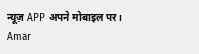न्यूज़ APP अपने मोबाइल पर।
Amar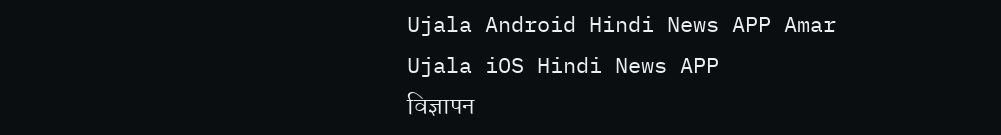Ujala Android Hindi News APP Amar Ujala iOS Hindi News APP
विज्ञापन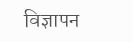विज्ञापन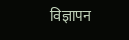विज्ञापन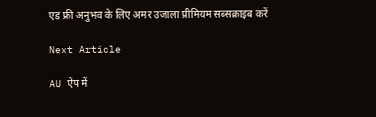एड फ्री अनुभव के लिए अमर उजाला प्रीमियम सब्सक्राइब करें

Next Article

AU ऐप में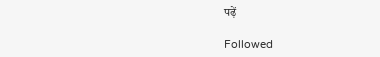पढ़ें

Followed